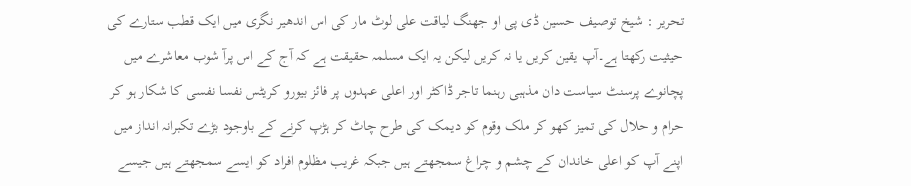تحریر : شیخ توصیف حسین ڈی پی او جھنگ لیاقت علی لوٹ مار کی اس اندھیر نگری میں ایک قطب ستارے کی حیثیت رکھتا ہے۔آپ یقین کریں یا نہ کریں لیکن یہ ایک مسلمہ حقیقت ہے کہ آج کے اس پرآ شوب معاشرے میں پچانوے پرسنٹ سیاست دان مذہبی رہنما تاجر ڈاکٹر اور اعلی عہدوں پر فائز بیورو کریٹس نفسا نفسی کا شکار ہو کر حرام و حلال کی تمیز کھو کر ملک وقوم کو دیمک کی طرح چاٹ کر ہڑپ کرنے کے باوجود بڑے تکبرانہ انداز میں اپنے آپ کو اعلی خاندان کے چشم و چراغ سمجھتے ہیں جبکہ غریب مظلوم افراد کو ایسے سمجھتے ہیں جیسے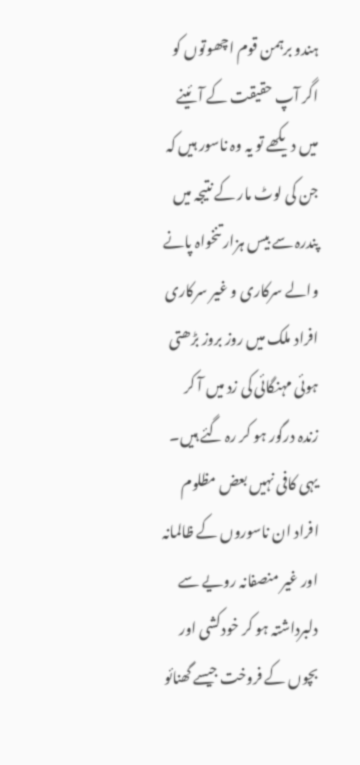ہندو برہمن قوم اچھوتوں کو اگر آپ حقیقت کے آ ئینے میں دیکھے تو یہ وہ ناسور ہیں کہ جن کی لوٹ مار کے نتیجہ میں پندرہ سے بیس ہزار تنخواہ پانے والے سرکاری و غیر سرکاری افراد ملک میں روز بروز بڑھتی ہوئی مہنگائی کی زد میں آ کر زندہ درگور ہو کر رہ گئے ہیں۔
یہی کافی نہیں بعض مظلوم افراد ان ناسوروں کے ظالمانہ اور غیر منصفانہ رویے سے دلبرداشتہ ہو کر خودکشی اور بچوں کے فروخت جیسے گھنائو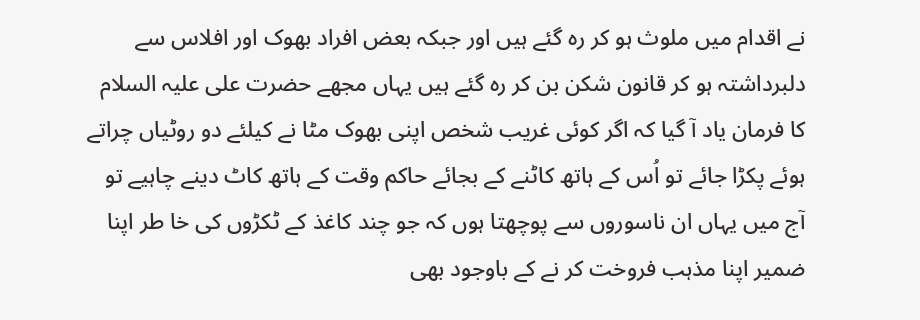نے اقدام میں ملوث ہو کر رہ گئے ہیں اور جبکہ بعض افراد بھوک اور افلاس سے دلبرداشتہ ہو کر قانون شکن بن کر رہ گئے ہیں یہاں مجھے حضرت علی علیہ السلام کا فرمان یاد آ گیا کہ اگر کوئی غریب شخص اپنی بھوک مٹا نے کیلئے دو روٹیاں چراتے ہوئے پکڑا جائے تو اُس کے ہاتھ کاٹنے کے بجائے حاکم وقت کے ہاتھ کاٹ دینے چاہیے تو آج میں یہاں ان ناسوروں سے پوچھتا ہوں کہ جو چند کاغذ کے ٹکڑوں کی خا طر اپنا ضمیر اپنا مذہب فروخت کر نے کے باوجود بھی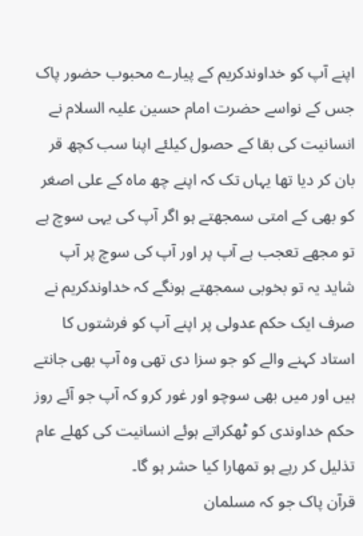اپنے آپ کو خداوندکریم کے پیارے محبوب حضور پاک جس کے نواسے حضرت امام حسین علیہ السلام نے انسانیت کی بقا کے حصول کیلئے اپنا سب کچھ قر بان کر دیا تھا یہاں تک کہ اپنے چھ ماہ کے علی اصغر کو بھی کے امتی سمجھتے ہو اگر آپ کی یہی سوچ ہے تو مجھے تعجب ہے آپ پر اور آپ کی سوچ پر آپ شاید یہ تو بخوبی سمجھتے ہونگے کہ خداوندکریم نے صرف ایک حکم عدولی پر اپنے آپ کو فرشتوں کا استاد کہنے والے کو جو سزا دی تھی وہ آپ بھی جانتے ہیں اور میں بھی سوچو اور غور کرو کہ آپ جو آئے روز حکم خداوندی کو ٹھکراتے ہوئے انسانیت کی کھلے عام تذلیل کر رہے ہو تمھارا کیا حشر ہو گا۔
قرآن پاک جو کہ مسلمان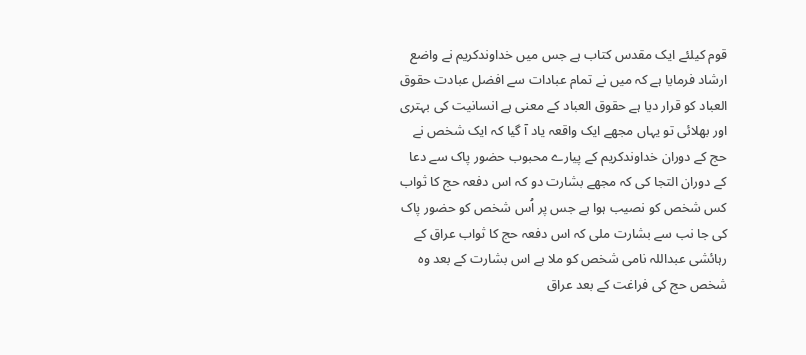قوم کیلئے ایک مقدس کتاب ہے جس میں خداوندکریم نے واضع ارشاد فرمایا ہے کہ میں نے تمام عبادات سے افضل عبادت حقوق العباد کو قرار دیا ہے حقوق العباد کے معنی ہے انسانیت کی بہتری اور بھلائی تو یہاں مجھے ایک واقعہ یاد آ گیا کہ ایک شخص نے حج کے دوران خداوندکریم کے پیارے محبوب حضور پاک سے دعا کے دوران التجا کی کہ مجھے بشارت دو کہ اس دفعہ حج کا ثواب کس شخص کو نصیب ہوا ہے جس پر اُس شخص کو حضور پاک کی جا نب سے بشارت ملی کہ اس دفعہ حج کا ثواب عراق کے رہائشی عبداللہ نامی شخص کو ملا ہے اس بشارت کے بعد وہ شخص حج کی فراغت کے بعد عراق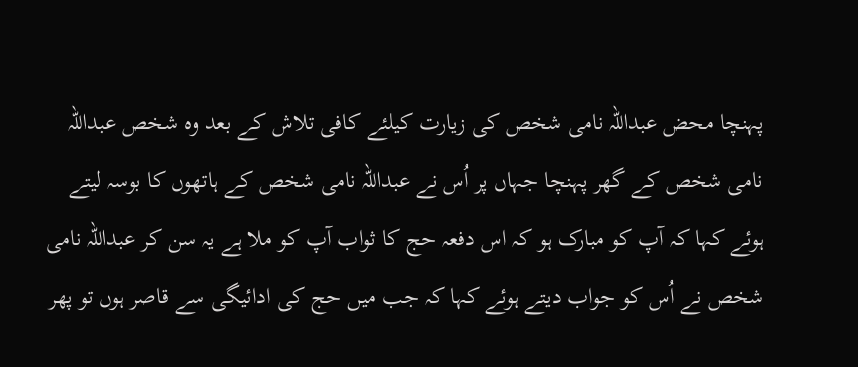پہنچا محض عبداللہ نامی شخص کی زیارت کیلئے کافی تلاش کے بعد وہ شخص عبداللہ نامی شخص کے گھر پہنچا جہاں پر اُس نے عبداللہ نامی شخص کے ہاتھوں کا بوسہ لیتے ہوئے کہا کہ آپ کو مبارک ہو کہ اس دفعہ حج کا ثواب آپ کو ملا ہے یہ سن کر عبداللہ نامی شخص نے اُس کو جواب دیتے ہوئے کہا کہ جب میں حج کی ادائیگی سے قاصر ہوں تو پھر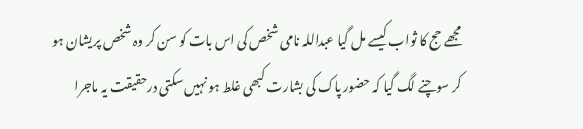مجھے حج کا ثواب کیسے مل گیا عبداللہ نامی شخص کی اس بات کو سن کر وہ شخص پریشان ہو کر سوچنے لگ گیا کہ حضور پاک کی بشارت کبھی غلط ہو نہیں سکتی درحقیقت یہ ماجرا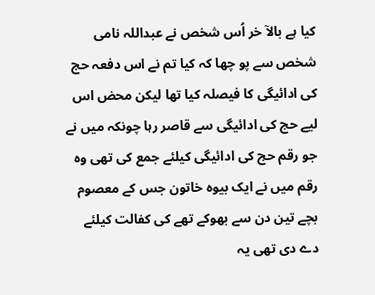کیا ہے بالآ خر اُس شخص نے عبداللہ نامی شخص سے پو چھا کہ کیا تم نے اس دفعہ حج کی ادائیگی کا فیصلہ کیا تھا لیکن محض اس لیے حج کی ادائیگی سے قاصر رہا چونکہ میں نے جو رقم حج کی ادائیگی کیلئے جمع کی تھی وہ رقم میں نے ایک بیوہ خاتون جس کے معصوم بچے تین دن سے بھوکے تھے کی کفالت کیلئے دے دی تھی یہ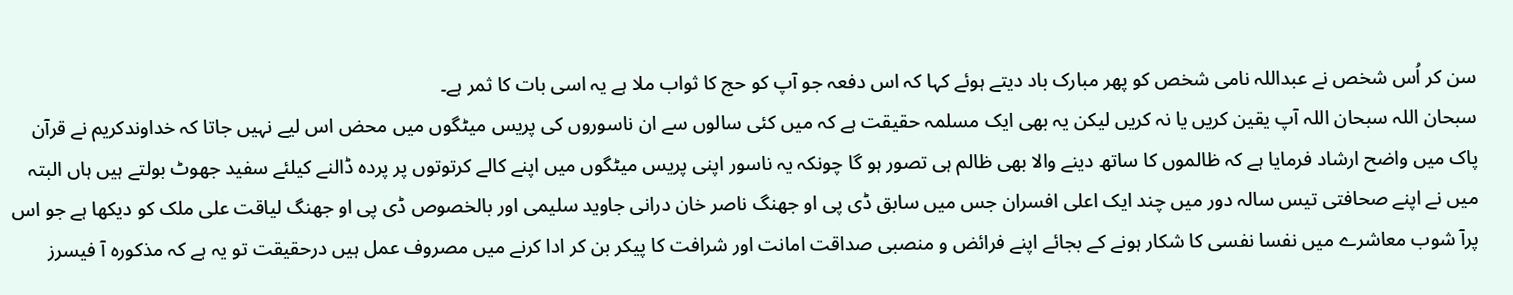سن کر اُس شخص نے عبداللہ نامی شخص کو پھر مبارک باد دیتے ہوئے کہا کہ اس دفعہ جو آپ کو حج کا ثواب ملا ہے یہ اسی بات کا ثمر ہے۔
سبحان اللہ سبحان اللہ آپ یقین کریں یا نہ کریں لیکن یہ بھی ایک مسلمہ حقیقت ہے کہ میں کئی سالوں سے ان ناسوروں کی پریس میٹگوں میں محض اس لیے نہیں جاتا کہ خداوندکریم نے قرآن پاک میں واضح ارشاد فرمایا ہے کہ ظالموں کا ساتھ دینے والا بھی ظالم ہی تصور ہو گا چونکہ یہ ناسور اپنی پریس میٹگوں میں اپنے کالے کرتوتوں پر پردہ ڈالنے کیلئے سفید جھوٹ بولتے ہیں ہاں البتہ میں نے اپنے صحافتی تیس سالہ دور میں چند ایک اعلی افسران جس میں سابق ڈی پی او جھنگ ناصر خان درانی جاوید سلیمی اور بالخصوص ڈی پی او جھنگ لیاقت علی ملک کو دیکھا ہے جو اس پرآ شوب معاشرے میں نفسا نفسی کا شکار ہونے کے بجائے اپنے فرائض و منصبی صداقت امانت اور شرافت کا پیکر بن کر ادا کرنے میں مصروف عمل ہیں درحقیقت تو یہ ہے کہ مذکورہ آ فیسرز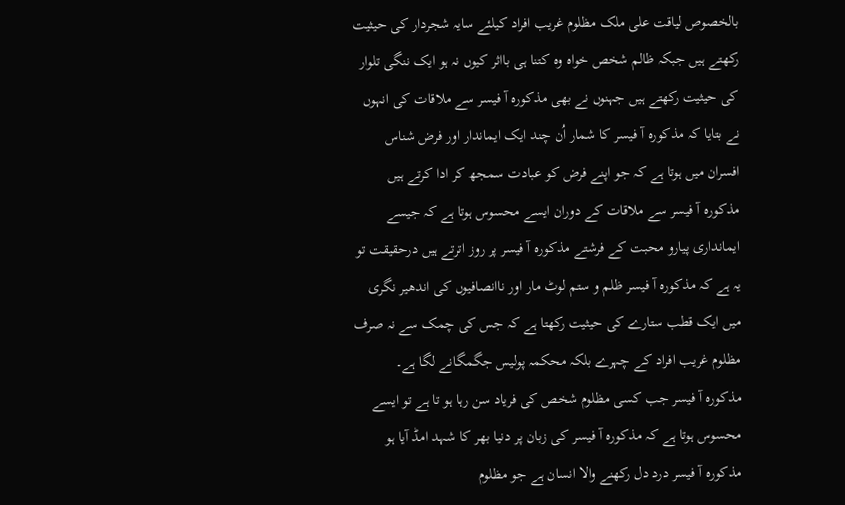بالخصوص لیاقت علی ملک مظلوم غریب افراد کیلئے سایہ شجردار کی حیثیت رکھتے ہیں جبکہ ظالم شخص خواہ وہ کتنا ہی بااثر کیوں نہ ہو ایک ننگی تلوار کی حیثیت رکھتے ہیں جہنوں نے بھی مذکورہ آ فیسر سے ملاقات کی انہوں نے بتایا کہ مذکورہ آ فیسر کا شمار اُن چند ایک ایماندار اور فرض شناس افسران میں ہوتا ہے کہ جو اپنے فرض کو عبادت سمجھ کر ادا کرتے ہیں مذکورہ آ فیسر سے ملاقات کے دوران ایسے محسوس ہوتا ہے کہ جیسے ایمانداری پیارو محبت کے فرشتے مذکورہ آ فیسر پر روز اترتے ہیں درحقیقت تو یہ ہے کہ مذکورہ آ فیسر ظلم و ستم لوٹ مار اور ناانصافیوں کی اندھیر نگری میں ایک قطب ستارے کی حیثیت رکھتا ہے کہ جس کی چمک سے نہ صرف مظلوم غریب افراد کے چہرے بلکہ محکمہ پولیس جگمگانے لگا ہے۔
مذکورہ آ فیسر جب کسی مظلوم شخص کی فریاد سن رہا ہو تا ہے تو ایسے محسوس ہوتا ہے کہ مذکورہ آ فیسر کی زبان پر دنیا بھر کا شہد امڈ آیا ہو مذکورہ آ فیسر درد دل رکھنے والا انسان ہے جو مظلوم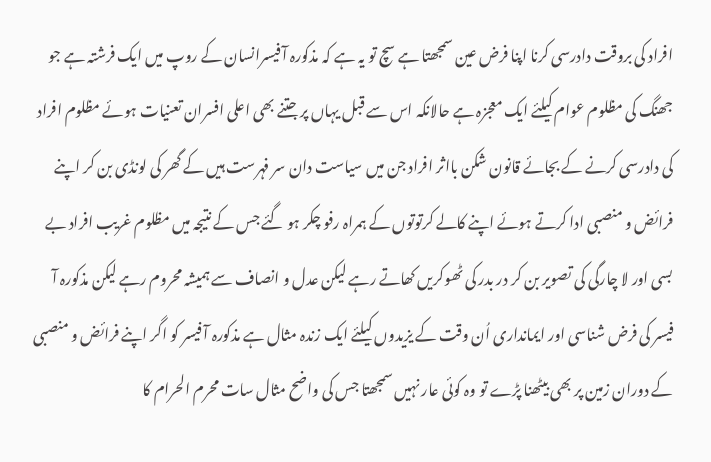افراد کی بروقت دادرسی کرنا اپنا فرض عین سمجھتا ہے سچ تو یہ ہے کہ مذکورہ آ فیسرانسان کے روپ میں ایک فرشتہ ہے جو جھنگ کی مظلوم عوام کیلئے ایک معجزہ ہے حالانکہ اس سے قبل یہاں پر جتنے بھی اعلی افسران تعنیات ہوئے مظلوم افراد کی دادرسی کرنے کے بجائے قانون شکن بااثر افراد جن میں سیاست دان سر فہرست ہیں کے گھر کی لونڈی بن کر اپنے فرائض و منصبی ادا کرتے ہوئے اپنے کالے کرتوتوں کے ہمراہ رفو چکر ہو گئے جس کے نتیجہ میں مظلوم غریب افراد بے بسی اور لا چارگی کی تصویر بن کر در بدر کی ٹھوکریں کھاتے رہے لیکن عدل و انصاف سے ہمیشہ محروم رہے لیکن مذکورہ آ فیسر کی فرض شناسی اور ایمانداری اُن وقت کے یزیدوں کیلئے ایک زندہ مثال ہے مذکورہ آ فیسر کو اگر اپنے فرائض و منصبی کے دوران زمین پر بھی بیٹھنا پڑے تو وہ کوئی عار نہیں سمجھتا جس کی واضح مثال سات محرم الحرام کا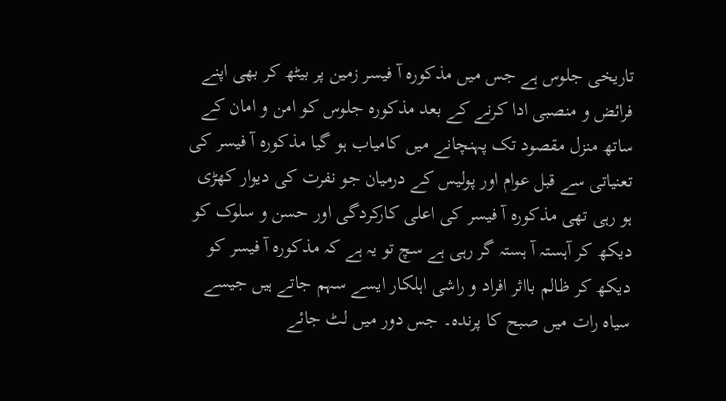تاریخی جلوس ہے جس میں مذکورہ آ فیسر زمین پر بیٹھ کر بھی اپنے فرائض و منصبی ادا کرنے کے بعد مذکورہ جلوس کو امن و امان کے ساتھ منزل مقصود تک پہنچانے میں کامیاب ہو گیا مذکورہ آ فیسر کی تعنیاتی سے قبل عوام اور پولیس کے درمیان جو نفرت کی دیوار کھڑی ہو رہی تھی مذکورہ آ فیسر کی اعلی کارکردگی اور حسن و سلوک کو دیکھ کر آہستہ آ ہستہ گر رہی ہے سچ تو یہ ہے کہ مذکورہ آ فیسر کو دیکھ کر ظالم بااثر افراد و راشی اہلکار ایسے سہم جاتے ہیں جیسے سیاہ رات میں صبح کا پرندہ۔ جس دور میں لٹ جائے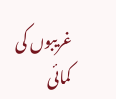غریبوں کی کمائی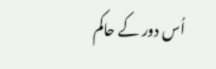اُس دور کے حاکم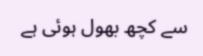سے کچھ بھول ہوئی ہے